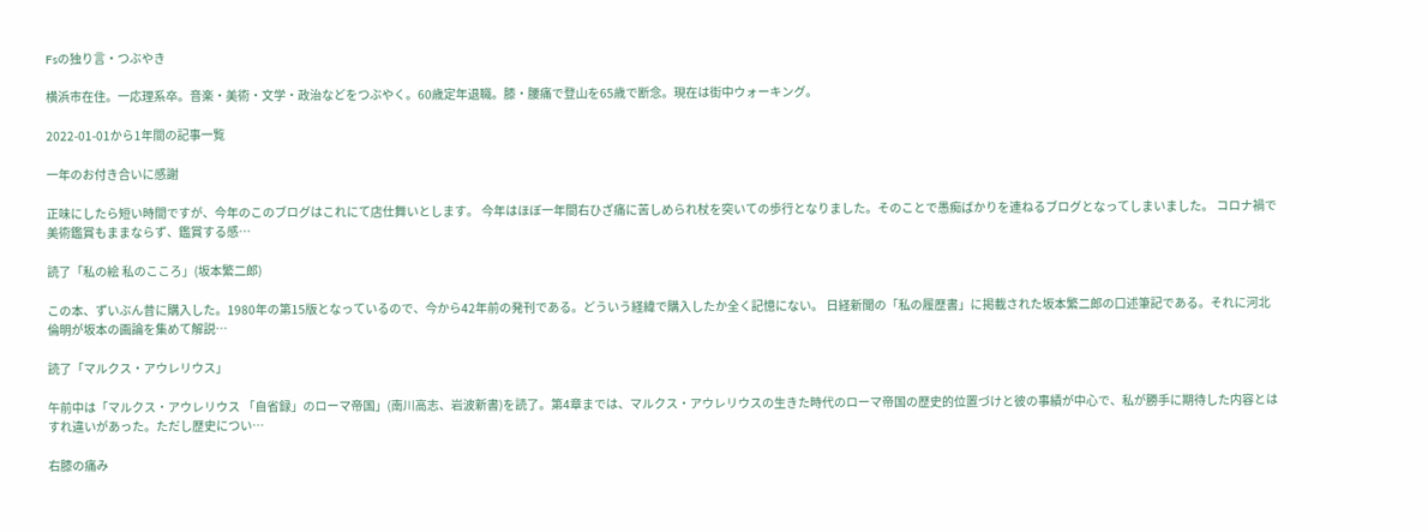Fsの独り言・つぶやき

横浜市在住。一応理系卒。音楽・美術・文学・政治などをつぶやく。60歳定年退職。膝・腰痛で登山を65歳で断念。現在は街中ウォーキング。

2022-01-01から1年間の記事一覧

一年のお付き合いに感謝

正味にしたら短い時間ですが、今年のこのブログはこれにて店仕舞いとします。 今年はほぼ一年間右ひざ痛に苦しめられ杖を突いての歩行となりました。そのことで愚痴ばかりを連ねるブログとなってしまいました。 コロナ禍で美術鑑賞もままならず、鑑賞する感…

読了「私の絵 私のこころ」(坂本繁二郎)

この本、ずいぶん昔に購入した。1980年の第15版となっているので、今から42年前の発刊である。どういう経緯で購入したか全く記憶にない。 日経新聞の「私の履歴書」に掲載された坂本繁二郎の口述筆記である。それに河北倫明が坂本の画論を集めて解説…

読了「マルクス・アウレリウス」

午前中は「マルクス・アウレリウス 「自省録」のローマ帝国」(南川高志、岩波新書)を読了。第4章までは、マルクス・アウレリウスの生きた時代のローマ帝国の歴史的位置づけと彼の事績が中心で、私が勝手に期待した内容とはすれ違いがあった。ただし歴史につい…

右膝の痛み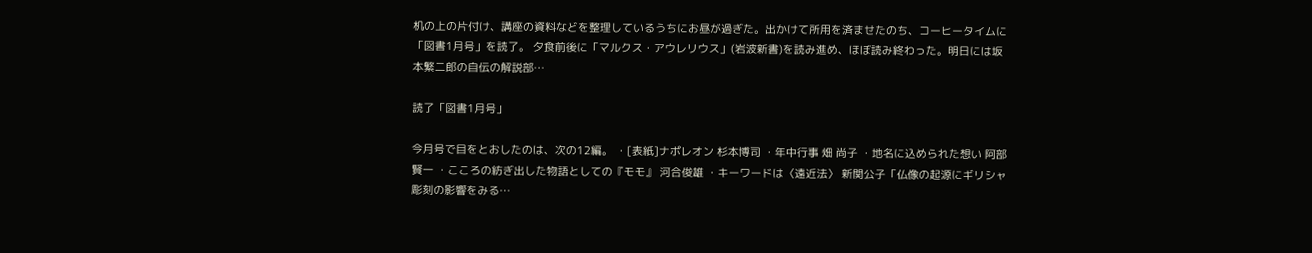机の上の片付け、講座の資料などを整理しているうちにお昼が過ぎた。出かけて所用を済ませたのち、コーヒータイムに「図書1月号」を読了。 夕食前後に「マルクス・アウレリウス」(岩波新書)を読み進め、ほぼ読み終わった。明日には坂本繁二郎の自伝の解説部…

読了「図書1月号」

今月号で目をとおしたのは、次の12編。 ・[表紙]ナポレオン 杉本博司 ・年中行事 畑 尚子 ・地名に込められた想い 阿部賢一 ・こころの紡ぎ出した物語としての『モモ』 河合俊雄 ・キーワードは〈遠近法〉 新関公子「仏像の起源にギリシャ彫刻の影響をみる…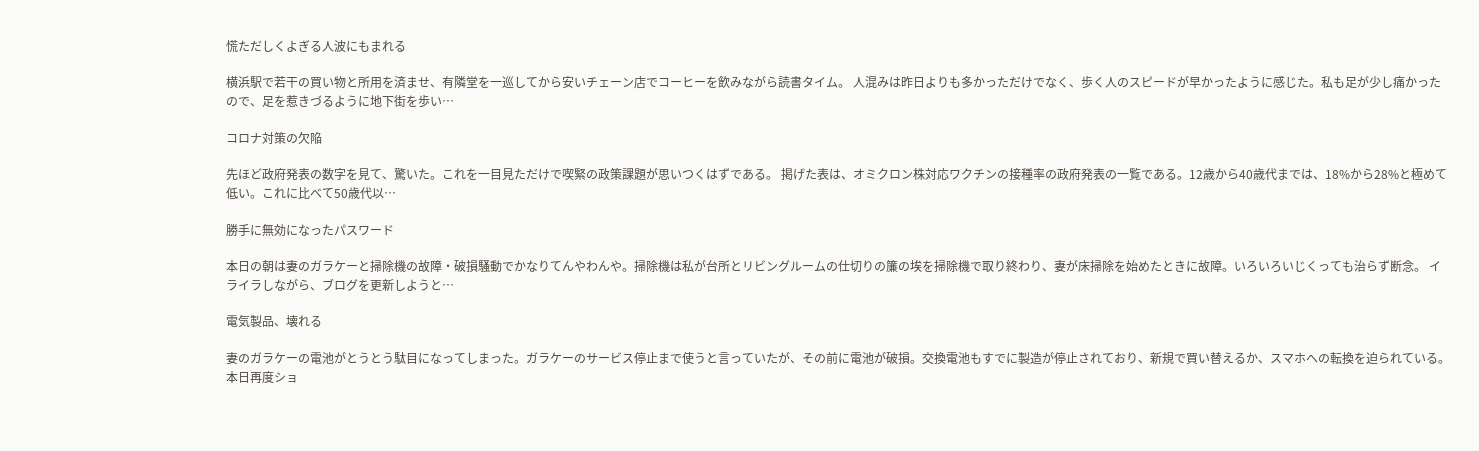慌ただしくよぎる人波にもまれる

横浜駅で若干の買い物と所用を済ませ、有隣堂を一巡してから安いチェーン店でコーヒーを飲みながら読書タイム。 人混みは昨日よりも多かっただけでなく、歩く人のスピードが早かったように感じた。私も足が少し痛かったので、足を惹きづるように地下街を歩い…

コロナ対策の欠陥

先ほど政府発表の数字を見て、驚いた。これを一目見ただけで喫緊の政策課題が思いつくはずである。 掲げた表は、オミクロン株対応ワクチンの接種率の政府発表の一覧である。12歳から40歳代までは、18%から28%と極めて低い。これに比べて50歳代以…

勝手に無効になったパスワード

本日の朝は妻のガラケーと掃除機の故障・破損騒動でかなりてんやわんや。掃除機は私が台所とリビングルームの仕切りの簾の埃を掃除機で取り終わり、妻が床掃除を始めたときに故障。いろいろいじくっても治らず断念。 イライラしながら、ブログを更新しようと…

電気製品、壊れる

妻のガラケーの電池がとうとう駄目になってしまった。ガラケーのサービス停止まで使うと言っていたが、その前に電池が破損。交換電池もすでに製造が停止されており、新規で買い替えるか、スマホへの転換を迫られている。 本日再度ショ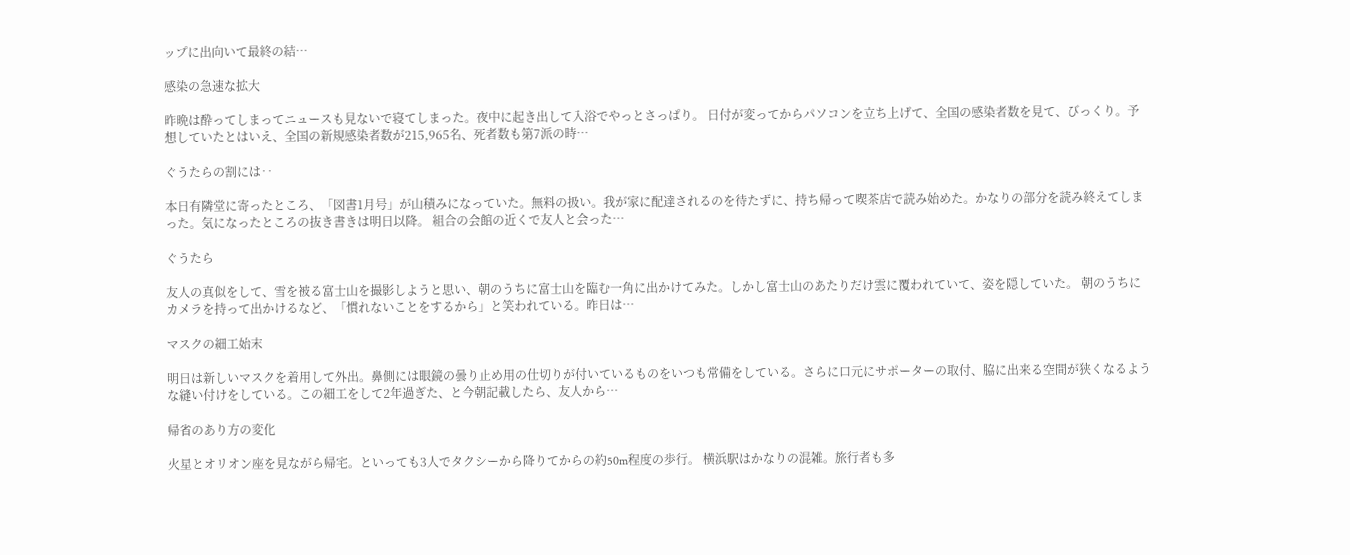ップに出向いて最終の結…

感染の急速な拡大

昨晩は酔ってしまってニュースも見ないで寝てしまった。夜中に起き出して入浴でやっとさっぱり。 日付が変ってからパソコンを立ち上げて、全国の感染者数を見て、びっくり。予想していたとはいえ、全国の新規感染者数が215,965名、死者数も第7派の時…

ぐうたらの割には‥

本日有隣堂に寄ったところ、「図書1月号」が山積みになっていた。無料の扱い。我が家に配達されるのを待たずに、持ち帰って喫茶店で読み始めた。かなりの部分を読み終えてしまった。気になったところの抜き書きは明日以降。 組合の会館の近くで友人と会った…

ぐうたら

友人の真似をして、雪を被る富士山を撮影しようと思い、朝のうちに富士山を臨む一角に出かけてみた。しかし富士山のあたりだけ雲に覆われていて、姿を隠していた。 朝のうちにカメラを持って出かけるなど、「慣れないことをするから」と笑われている。昨日は…

マスクの細工始末

明日は新しいマスクを着用して外出。鼻側には眼鏡の曇り止め用の仕切りが付いているものをいつも常備をしている。さらに口元にサポーターの取付、脇に出来る空間が狭くなるような縫い付けをしている。この細工をして2年過ぎた、と今朝記載したら、友人から…

帰省のあり方の変化

火星とオリオン座を見ながら帰宅。といっても3人でタクシーから降りてからの約50m程度の歩行。 横浜駅はかなりの混雑。旅行者も多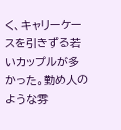く、キャリーケースを引きずる若いカップルが多かった。勤め人のような雰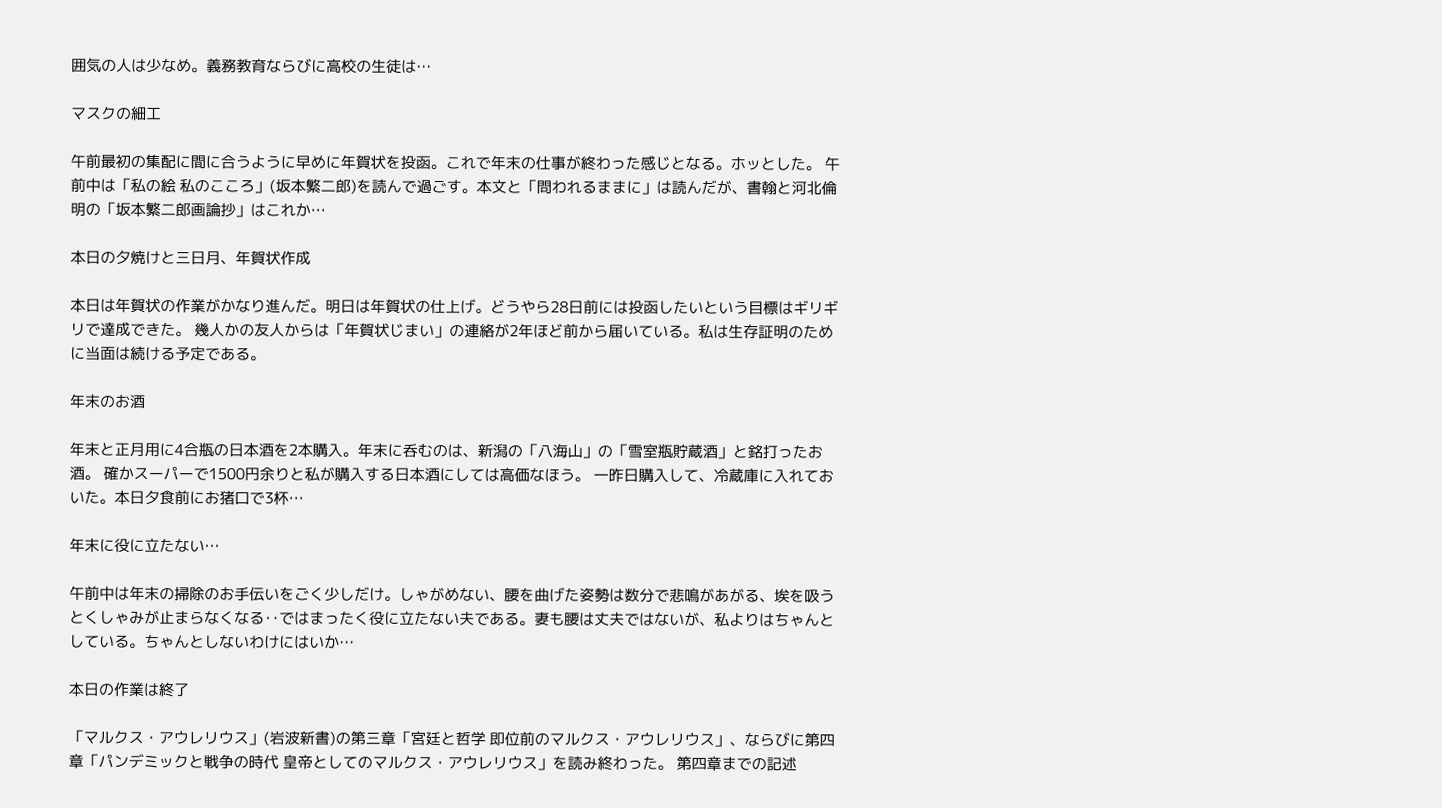囲気の人は少なめ。義務教育ならびに高校の生徒は…

マスクの細工

午前最初の集配に間に合うように早めに年賀状を投函。これで年末の仕事が終わった感じとなる。ホッとした。 午前中は「私の絵 私のこころ」(坂本繁二郎)を読んで過ごす。本文と「問われるままに」は読んだが、書翰と河北倫明の「坂本繁二郎画論抄」はこれか…

本日の夕焼けと三日月、年賀状作成

本日は年賀状の作業がかなり進んだ。明日は年賀状の仕上げ。どうやら28日前には投函したいという目標はギリギリで達成できた。 幾人かの友人からは「年賀状じまい」の連絡が2年ほど前から届いている。私は生存証明のために当面は続ける予定である。

年末のお酒

年末と正月用に4合瓶の日本酒を2本購入。年末に呑むのは、新潟の「八海山」の「雪室瓶貯蔵酒」と銘打ったお酒。 確かスーパーで1500円余りと私が購入する日本酒にしては高価なほう。 一昨日購入して、冷蔵庫に入れておいた。本日夕食前にお猪口で3杯…

年末に役に立たない…

午前中は年末の掃除のお手伝いをごく少しだけ。しゃがめない、腰を曲げた姿勢は数分で悲鳴があがる、埃を吸うとくしゃみが止まらなくなる‥ではまったく役に立たない夫である。妻も腰は丈夫ではないが、私よりはちゃんとしている。ちゃんとしないわけにはいか…

本日の作業は終了

「マルクス・アウレリウス」(岩波新書)の第三章「宮廷と哲学 即位前のマルクス・アウレリウス」、ならびに第四章「パンデミックと戦争の時代 皇帝としてのマルクス・アウレリウス」を読み終わった。 第四章までの記述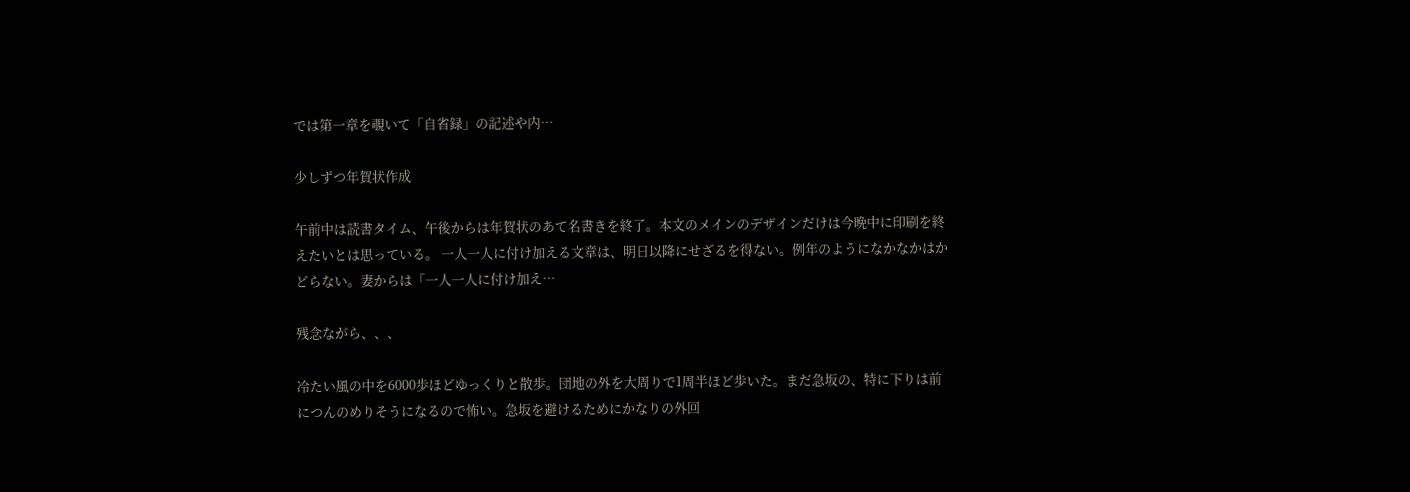では第一章を覗いて「自省録」の記述や内…

少しずつ年賀状作成

午前中は読書タイム、午後からは年賀状のあて名書きを終了。本文のメインのデザインだけは今晩中に印刷を終えたいとは思っている。 一人一人に付け加える文章は、明日以降にせざるを得ない。例年のようになかなかはかどらない。妻からは「一人一人に付け加え…

残念ながら、、、

冷たい風の中を6000歩ほどゆっくりと散歩。団地の外を大周りで1周半ほど歩いた。まだ急坂の、特に下りは前につんのめりそうになるので怖い。急坂を避けるためにかなりの外回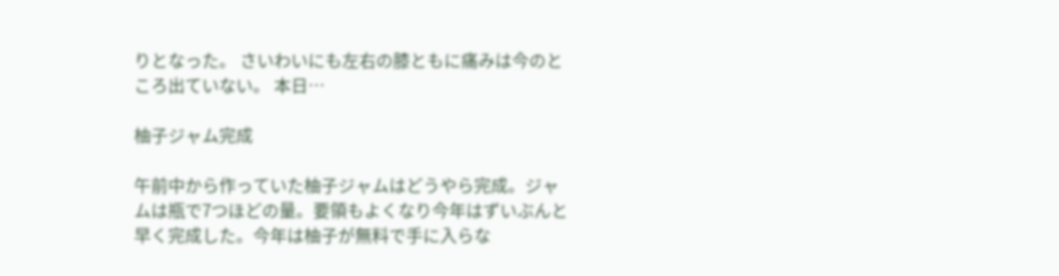りとなった。 さいわいにも左右の膝ともに痛みは今のところ出ていない。 本日…

柚子ジャム完成

午前中から作っていた柚子ジャムはどうやら完成。ジャムは瓶で7つほどの量。要領もよくなり今年はずいぶんと早く完成した。今年は柚子が無料で手に入らな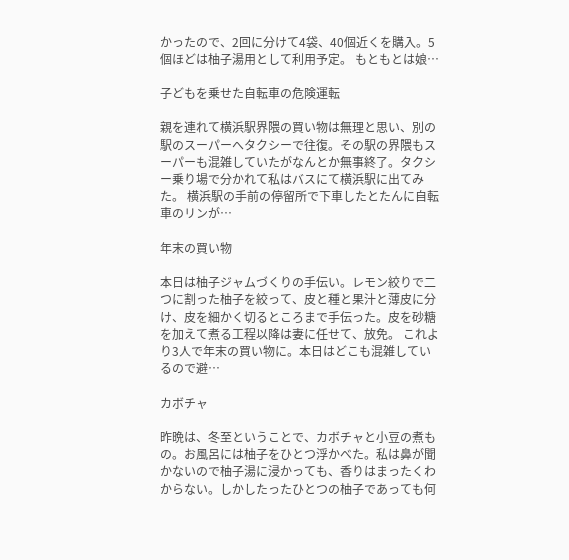かったので、2回に分けて4袋、40個近くを購入。5個ほどは柚子湯用として利用予定。 もともとは娘…

子どもを乗せた自転車の危険運転

親を連れて横浜駅界隈の買い物は無理と思い、別の駅のスーパーへタクシーで往復。その駅の界隈もスーパーも混雑していたがなんとか無事終了。タクシー乗り場で分かれて私はバスにて横浜駅に出てみた。 横浜駅の手前の停留所で下車したとたんに自転車のリンが…

年末の買い物

本日は柚子ジャムづくりの手伝い。レモン絞りで二つに割った柚子を絞って、皮と種と果汁と薄皮に分け、皮を細かく切るところまで手伝った。皮を砂糖を加えて煮る工程以降は妻に任せて、放免。 これより3人で年末の買い物に。本日はどこも混雑しているので避…

カボチャ

昨晩は、冬至ということで、カボチャと小豆の煮もの。お風呂には柚子をひとつ浮かべた。私は鼻が聞かないので柚子湯に浸かっても、香りはまったくわからない。しかしたったひとつの柚子であっても何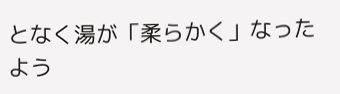となく湯が「柔らかく」なったよう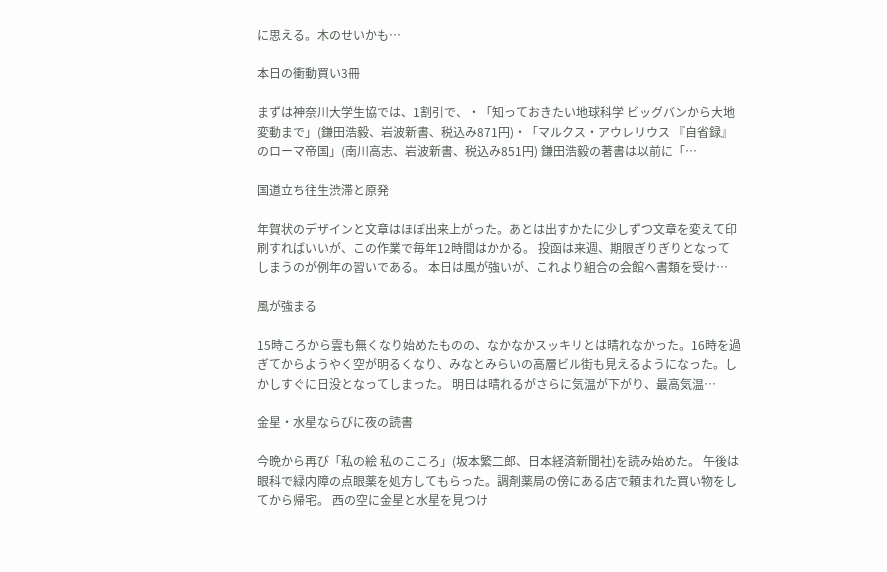に思える。木のせいかも…

本日の衝動買い3冊

まずは神奈川大学生協では、1割引で、・「知っておきたい地球科学 ビッグバンから大地変動まで」(鎌田浩毅、岩波新書、税込み871円)・「マルクス・アウレリウス 『自省録』のローマ帝国」(南川高志、岩波新書、税込み851円) 鎌田浩毅の著書は以前に「…

国道立ち往生渋滞と原発

年賀状のデザインと文章はほぼ出来上がった。あとは出すかたに少しずつ文章を変えて印刷すればいいが、この作業で毎年12時間はかかる。 投函は来週、期限ぎりぎりとなってしまうのが例年の習いである。 本日は風が強いが、これより組合の会館へ書類を受け…

風が強まる

15時ころから雲も無くなり始めたものの、なかなかスッキリとは晴れなかった。16時を過ぎてからようやく空が明るくなり、みなとみらいの高層ビル街も見えるようになった。しかしすぐに日没となってしまった。 明日は晴れるがさらに気温が下がり、最高気温…

金星・水星ならびに夜の読書

今晩から再び「私の絵 私のこころ」(坂本繁二郎、日本経済新聞社)を読み始めた。 午後は眼科で緑内障の点眼薬を処方してもらった。調剤薬局の傍にある店で頼まれた買い物をしてから帰宅。 西の空に金星と水星を見つけ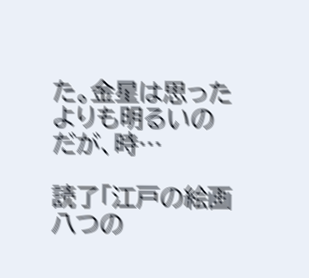た。金星は思ったよりも明るいのだが、時…

読了「江戸の絵画 八つの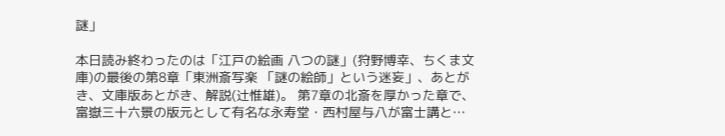謎」

本日読み終わったのは「江戸の絵画 八つの謎」(狩野博幸、ちくま文庫)の最後の第8章「東洲斎写楽 「謎の絵師」という迷妄」、あとがき、文庫版あとがき、解説(辻惟雄)。 第7章の北斎を厚かった章で、富嶽三十六景の版元として有名な永寿堂・西村屋与八が富士講と…